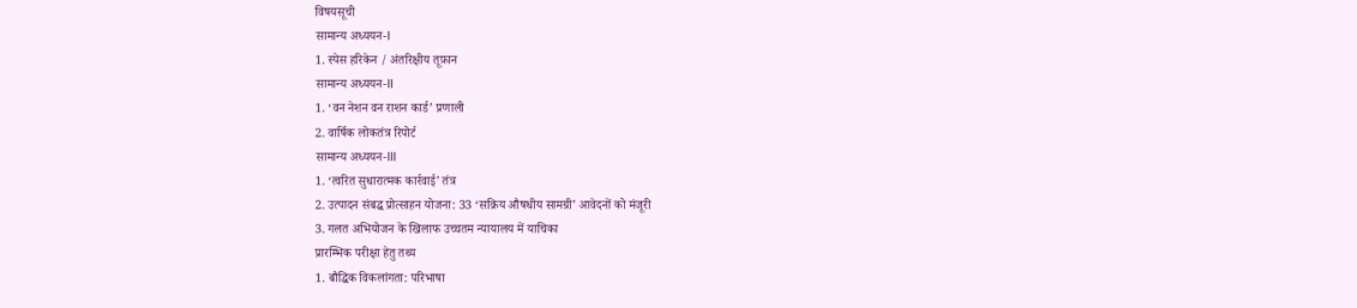विषयसूची
सामान्य अध्ययन-I
1. स्पेस हरिकेन / अंतरिक्षीय तूफ़ान
सामान्य अध्ययन-II
1. ‘वन नेशन वन राशन कार्ड’ प्रणाली
2. वार्षिक लोकतंत्र रिपोर्ट
सामान्य अध्ययन-III
1. ‘त्वरित सुधारात्मक कार्रवाई’ तंत्र
2. उत्पादन संबद्ध प्रोत्साहन योजना: 33 ‘सक्रिय औषधीय सामग्री’ आवेदनों को मंजूरी
3. गलत अभियोजन के खिलाफ उच्चतम न्यायालय में याचिका
प्रारम्भिक परीक्षा हेतु तथ्य
1. बौद्धिक विकलांगता: परिभाषा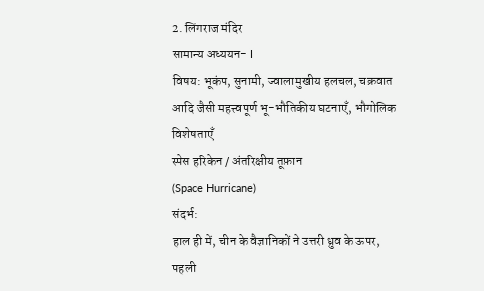2. लिंगराज मंदिर
सामान्य अध्ययन- I
विषय: भूकंप, सुनामी, ज्वालामुखीय हलचल, चक्रवात आदि जैसी महत्त्वपूर्ण भू-भौतिकीय घटनाएँ, भौगोलिक विशेषताएँ
स्पेस हरिकेन / अंतरिक्षीय तूफ़ान
(Space Hurricane)
संदर्भ:
हाल ही में, चीन के वैज्ञानिकों ने उत्तरी ध्रुव के ऊपर, पहली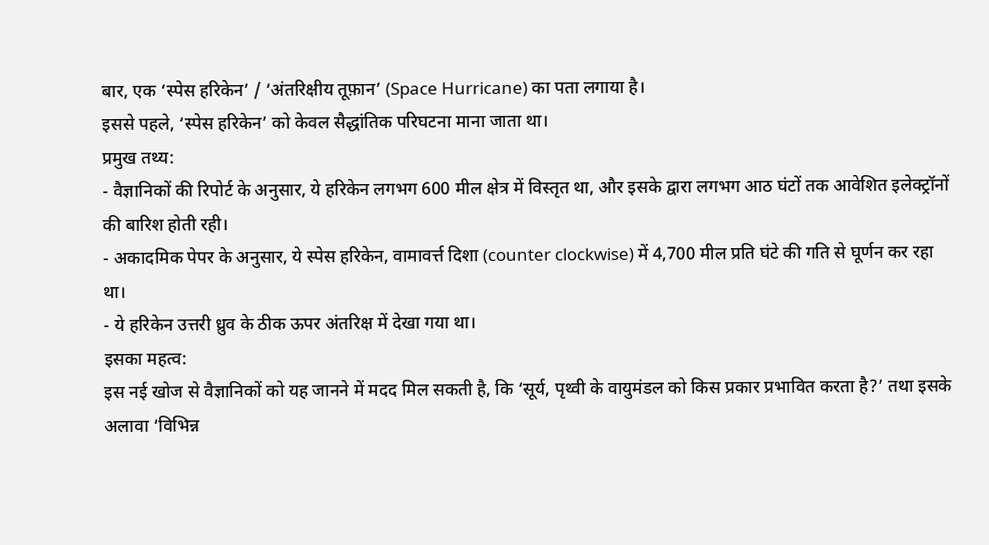बार, एक ‘स्पेस हरिकेन’ / ‘अंतरिक्षीय तूफ़ान’ (Space Hurricane) का पता लगाया है।
इससे पहले, ‘स्पेस हरिकेन’ को केवल सैद्धांतिक परिघटना माना जाता था।
प्रमुख तथ्य:
- वैज्ञानिकों की रिपोर्ट के अनुसार, ये हरिकेन लगभग 600 मील क्षेत्र में विस्तृत था, और इसके द्वारा लगभग आठ घंटों तक आवेशित इलेक्ट्रॉनों की बारिश होती रही।
- अकादमिक पेपर के अनुसार, ये स्पेस हरिकेन, वामावर्त्त दिशा (counter clockwise) में 4,700 मील प्रति घंटे की गति से घूर्णन कर रहा था।
- ये हरिकेन उत्तरी ध्रुव के ठीक ऊपर अंतरिक्ष में देखा गया था।
इसका महत्व:
इस नई खोज से वैज्ञानिकों को यह जानने में मदद मिल सकती है, कि ‘सूर्य, पृथ्वी के वायुमंडल को किस प्रकार प्रभावित करता है?’ तथा इसके अलावा ‘विभिन्न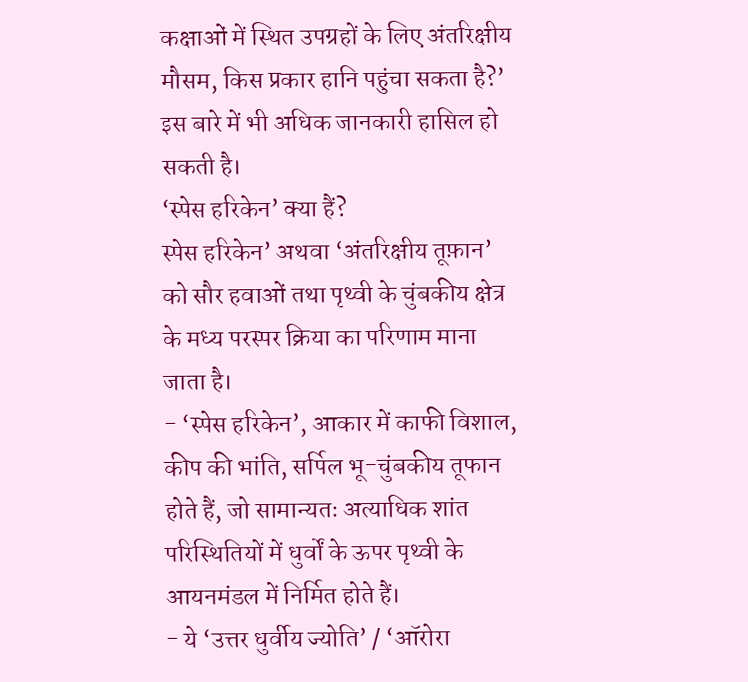कक्षाओं में स्थित उपग्रहों के लिए अंतरिक्षीय मौसम, किस प्रकार हानि पहुंचा सकता है?’ इस बारे में भी अधिक जानकारी हासिल हो सकती है।
‘स्पेस हरिकेन’ क्या हैं?
स्पेस हरिकेन’ अथवा ‘अंतरिक्षीय तूफ़ान’ को सौर हवाओं तथा पृथ्वी के चुंबकीय क्षेत्र के मध्य परस्पर क्रिया का परिणाम माना जाता है।
- ‘स्पेस हरिकेन’, आकार में काफी विशाल, कीप की भांति, सर्पिल भू-चुंबकीय तूफान होते हैं, जो सामान्यतः अत्याधिक शांत परिस्थितियों में धुर्वों के ऊपर पृथ्वी के आयनमंडल में निर्मित होते हैं।
- ये ‘उत्तर धुर्वीय ज्योति’ / ‘ऑरोरा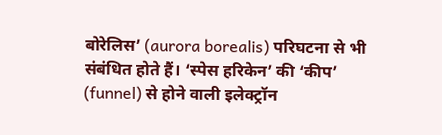बोरेलिस’ (aurora borealis) परिघटना से भी संबंधित होते हैं। ‘स्पेस हरिकेन’ की ‘कीप’ (funnel) से होने वाली इलेक्ट्रॉन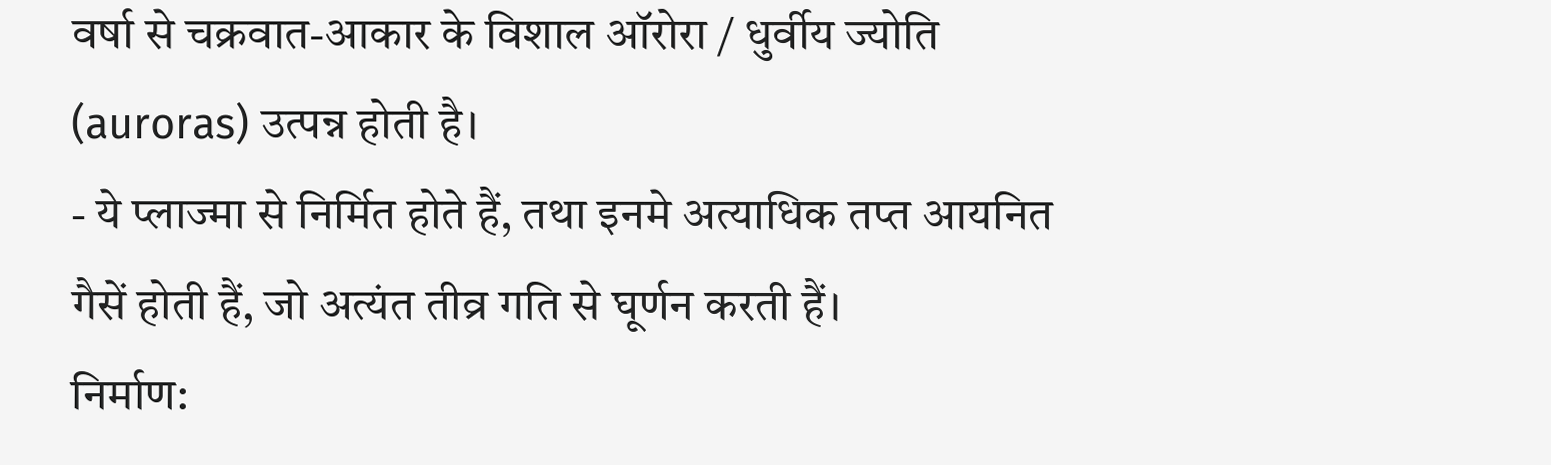वर्षा से चक्रवात-आकार के विशाल ऑरोरा / धुर्वीय ज्योति (auroras) उत्पन्न होती है।
- ये प्लाज्मा से निर्मित होते हैं, तथा इनमे अत्याधिक तप्त आयनित गैसें होती हैं, जो अत्यंत तीव्र गति से घूर्णन करती हैं।
निर्माण: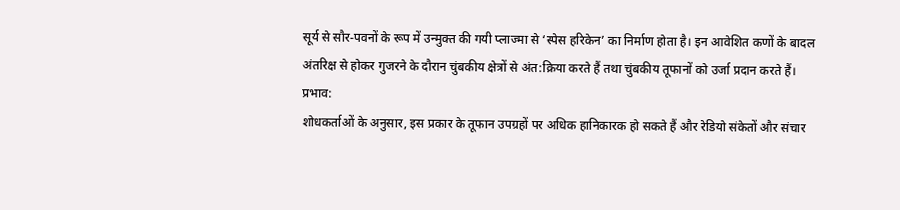सूर्य से सौर-पवनों के रूप में उन्मुक्त की गयी प्लाज्मा से ‘स्पेस हरिकेन’ का निर्माण होता है। इन आवेशित कणों के बादल अंतरिक्ष से होकर गुजरने के दौरान चुंबकीय क्षेत्रों से अंत:क्रिया करते हैं तथा चुंबकीय तूफानों को उर्जा प्रदान करते हैं।
प्रभाव:
शोधकर्ताओं के अनुसार, इस प्रकार के तूफान उपग्रहों पर अधिक हानिकारक हो सकते हैं और रेडियो संकेतों और संचार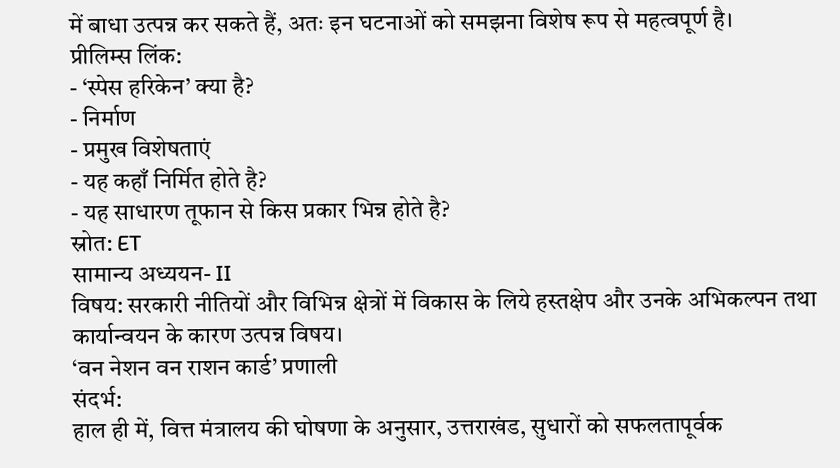में बाधा उत्पन्न कर सकते हैं, अतः इन घटनाओं को समझना विशेष रूप से महत्वपूर्ण है।
प्रीलिम्स लिंक:
- ‘स्पेस हरिकेन’ क्या है?
- निर्माण
- प्रमुख विशेषताएं
- यह कहाँ निर्मित होते है?
- यह साधारण तूफान से किस प्रकार भिन्न होते है?
स्रोत: ET
सामान्य अध्ययन- II
विषय: सरकारी नीतियों और विभिन्न क्षेत्रों में विकास के लिये हस्तक्षेप और उनके अभिकल्पन तथा कार्यान्वयन के कारण उत्पन्न विषय।
‘वन नेशन वन राशन कार्ड’ प्रणाली
संदर्भ:
हाल ही में, वित्त मंत्रालय की घोषणा के अनुसार, उत्तराखंड, सुधारों को सफलतापूर्वक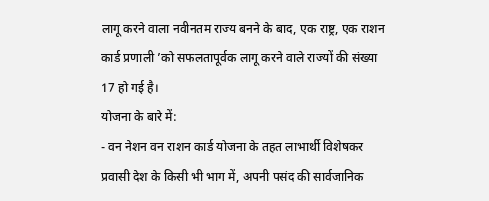लागू करने वाला नवीनतम राज्य बनने के बाद, एक राष्ट्र, एक राशन कार्ड प्रणाली ’को सफलतापूर्वक लागू करने वाले राज्यों की संख्या 17 हो गई है।
योजना के बारे में:
- वन नेशन वन राशन कार्ड योजना के तहत लाभार्थी विशेषकर प्रवासी देश के किसी भी भाग में, अपनी पसंद की सार्वजानिक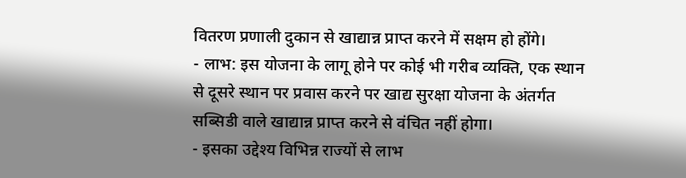वितरण प्रणाली दुकान से खाद्यान्न प्राप्त करने में सक्षम हो होंगे।
- लाभ: इस योजना के लागू होने पर कोई भी गरीब व्यक्ति, एक स्थान से दूसरे स्थान पर प्रवास करने पर खाद्य सुरक्षा योजना के अंतर्गत सब्सिडी वाले खाद्यान्न प्राप्त करने से वंचित नहीं होगा।
- इसका उद्देश्य विभिन्न राज्यों से लाभ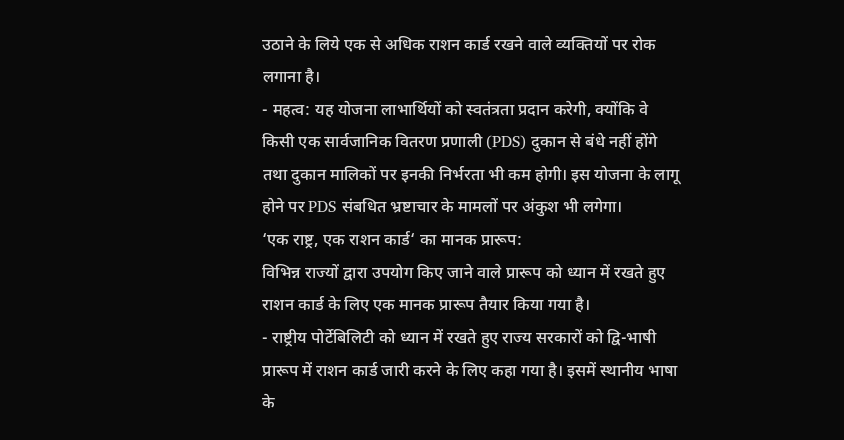उठाने के लिये एक से अधिक राशन कार्ड रखने वाले व्यक्तियों पर रोक लगाना है।
- महत्व: यह योजना लाभार्थियों को स्वतंत्रता प्रदान करेगी, क्योंकि वे किसी एक सार्वजानिक वितरण प्रणाली (PDS) दुकान से बंधे नहीं होंगे तथा दुकान मालिकों पर इनकी निर्भरता भी कम होगी। इस योजना के लागू होने पर PDS संबधित भ्रष्टाचार के मामलों पर अंकुश भी लगेगा।
‘एक राष्ट्र, एक राशन कार्ड‘ का मानक प्रारूप:
विभिन्न राज्यों द्वारा उपयोग किए जाने वाले प्रारूप को ध्यान में रखते हुए राशन कार्ड के लिए एक मानक प्रारूप तैयार किया गया है।
- राष्ट्रीय पोर्टेबिलिटी को ध्यान में रखते हुए राज्य सरकारों को द्वि-भाषी प्रारूप में राशन कार्ड जारी करने के लिए कहा गया है। इसमें स्थानीय भाषा के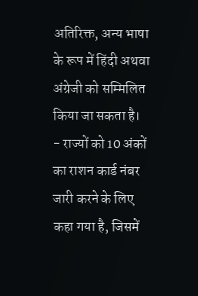अतिरिक्त, अन्य भाषा के रूप में हिंदी अथवा अंग्रेजी को सम्मिलित किया जा सकता है।
- राज्यों को 10 अंकों का राशन कार्ड नंबर जारी करने के लिए कहा गया है, जिसमें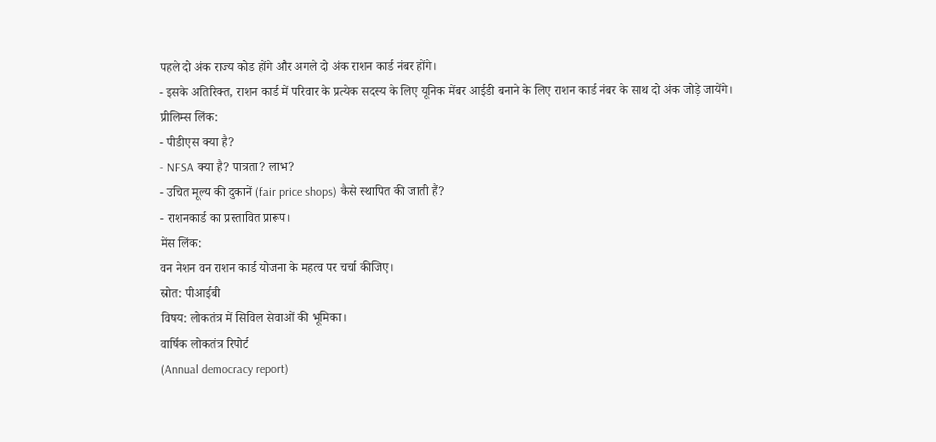पहले दो अंक राज्य कोड होंगे और अगले दो अंक राशन कार्ड नंबर होंगे।
- इसके अतिरिक्त, राशन कार्ड में परिवार के प्रत्येक सदस्य के लिए यूनिक मेंबर आईडी बनाने के लिए राशन कार्ड नंबर के साथ दो अंक जोड़े जायेंगे।
प्रीलिम्स लिंक:
- पीडीएस क्या है?
- NFSA क्या है? पात्रता? लाभ?
- उचित मूल्य की दुकानें (fair price shops) कैसे स्थापित की जाती हैं?
- राशनकार्ड का प्रस्तावित प्रारूप।
मेंस लिंक:
वन नेशन वन राशन कार्ड योजना के महत्व पर चर्चा कीजिए।
स्रोत: पीआईबी
विषय: लोकतंत्र में सिविल सेवाओं की भूमिका।
वार्षिक लोकतंत्र रिपोर्ट
(Annual democracy report)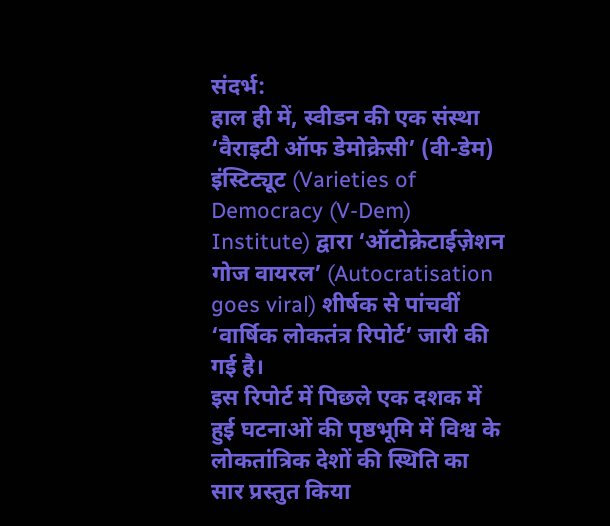संदर्भ:
हाल ही में, स्वीडन की एक संस्था ‘वैराइटी ऑफ डेमोक्रेसी’ (वी-डेम) इंस्टिट्यूट (Varieties of Democracy (V-Dem) Institute) द्वारा ‘ऑटोक्रेटाईज़ेशन गोज वायरल’ (Autocratisation goes viral) शीर्षक से पांचवीं ‘वार्षिक लोकतंत्र रिपोर्ट’ जारी की गई है।
इस रिपोर्ट में पिछले एक दशक में हुई घटनाओं की पृष्ठभूमि में विश्व के लोकतांत्रिक देशों की स्थिति का सार प्रस्तुत किया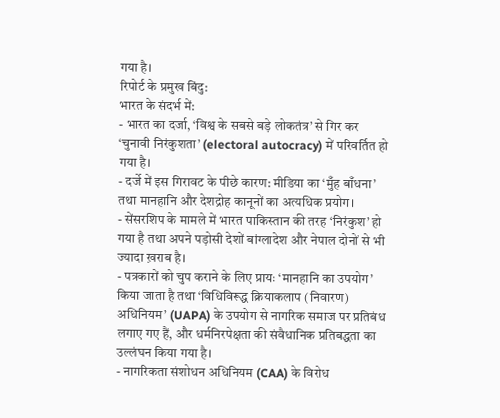गया है।
रिपोर्ट के प्रमुख बिंदु:
भारत के संदर्भ में:
- भारत का दर्जा, ‘विश्व के सबसे बड़े लोकतंत्र’ से गिर कर ‘चुनावी निरंकुशता’ (electoral autocracy) में परिवर्तित हो गया है।
- दर्जे में इस गिरावट के पीछे कारण: मीडिया का ‘मुँह बाँधना’ तथा मानहानि और देशद्रोह कानूनों का अत्यधिक प्रयोग।
- सेंसरशिप के मामले में भारत पाकिस्तान की तरह ‘निरंकुश’ हो गया है तथा अपने पड़ोसी देशों बांग्लादेश और नेपाल दोनों से भी ज्यादा ख़राब है।
- पत्रकारों को चुप कराने के लिए प्रायः ‘मानहानि का उपयोग’ किया जाता है तथा ‘विधिविरूद्ध क्रियाकलाप (निवारण) अधिनियम’ (UAPA) के उपयोग से नागरिक समाज पर प्रतिबंध लगाए गए हैं, और धर्मनिरपेक्षता की संवैधानिक प्रतिबद्धता का उल्लंघन किया गया है।
- नागरिकता संशोधन अधिनियम (CAA) के विरोध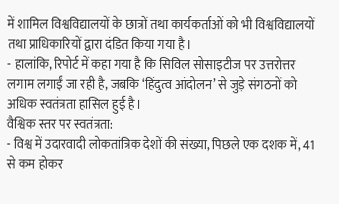में शामिल विश्वविद्यालयों के छात्रों तथा कार्यकर्ताओं को भी विश्वविद्यालयों तथा प्राधिकारियों द्वारा दंडित किया गया है।
- हालांकि, रिपोर्ट में कहा गया है कि सिविल सोसाइटीज पर उत्तरोत्तर लगाम लगाईं जा रही है, जबकि ‘हिंदुत्व आंदोलन’ से जुड़े संगठनों को अधिक स्वतंत्रता हासिल हुई है।
वैश्विक स्तर पर स्वतंत्रता:
- विश्व में उदारवादी लोकतांत्रिक देशों की संख्या, पिछले एक दशक में, 41 से कम होकर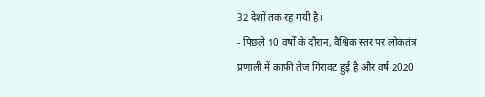32 देशों तक रह गयी है।
- पिछले 10 वर्षों के दौरान, वैश्विक स्तर पर लोकतंत्र प्रणाली में काफी तेज गिरावट हुई है और वर्ष 2020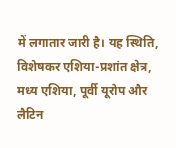में लगातार जारी है। यह स्थिति, विशेषकर एशिया-प्रशांत क्षेत्र, मध्य एशिया, पूर्वी यूरोप और लैटिन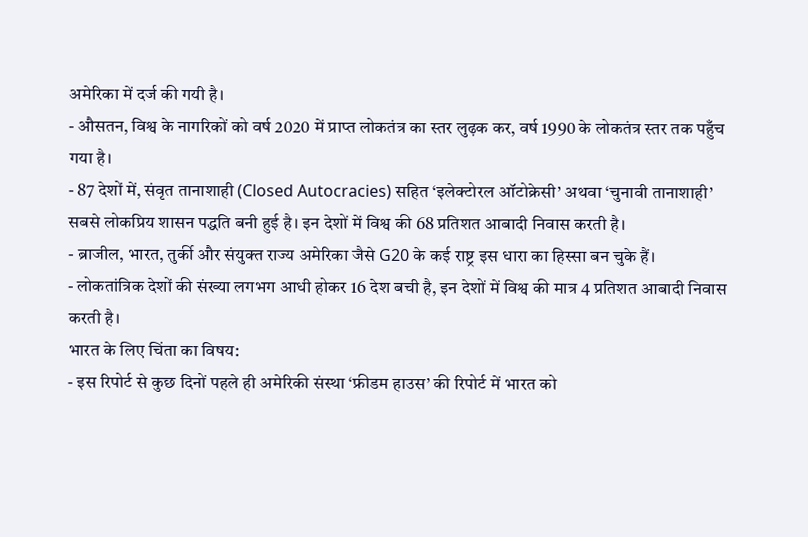अमेरिका में दर्ज की गयी है।
- औसतन, विश्व के नागरिकों को वर्ष 2020 में प्राप्त लोकतंत्र का स्तर लुढ़क कर, वर्ष 1990 के लोकतंत्र स्तर तक पहुँच गया है।
- 87 देशों में, संवृत तानाशाही (Closed Autocracies) सहित ‘इलेक्टोरल ऑटोक्रेसी’ अथवा ‘चुनावी तानाशाही’ सबसे लोकप्रिय शासन पद्धति बनी हुई है। इन देशों में विश्व की 68 प्रतिशत आबादी निवास करती है।
- ब्राजील, भारत, तुर्की और संयुक्त राज्य अमेरिका जैसे G20 के कई राष्ट्र इस धारा का हिस्सा बन चुके हैं।
- लोकतांत्रिक देशों की संख्या लगभग आधी होकर 16 देश बची है, इन देशों में विश्व की मात्र 4 प्रतिशत आबादी निवास करती है।
भारत के लिए चिंता का विषय:
- इस रिपोर्ट से कुछ दिनों पहले ही अमेरिकी संस्था ‘फ्रीडम हाउस’ की रिपोर्ट में भारत को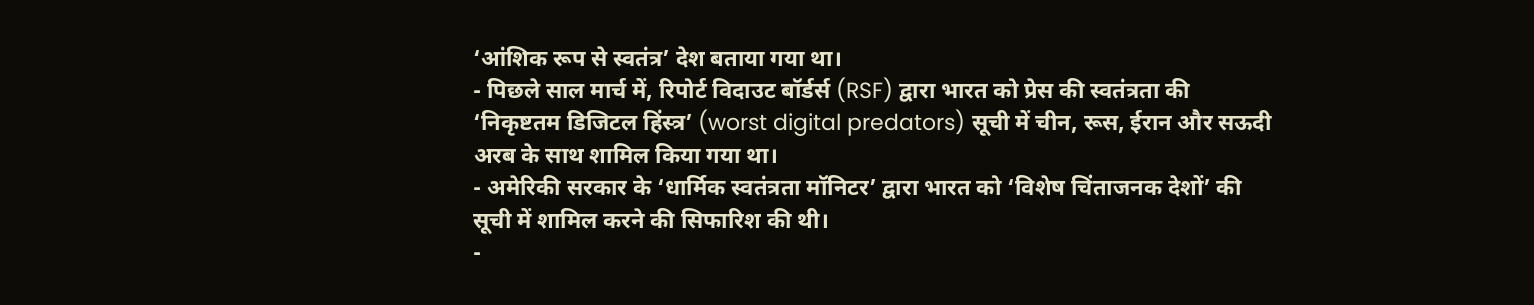‘आंशिक रूप से स्वतंत्र’ देश बताया गया था।
- पिछले साल मार्च में, रिपोर्ट विदाउट बॉर्डर्स (RSF) द्वारा भारत को प्रेस की स्वतंत्रता की ‘निकृष्टतम डिजिटल हिंस्त्र’ (worst digital predators) सूची में चीन, रूस, ईरान और सऊदी अरब के साथ शामिल किया गया था।
- अमेरिकी सरकार के ‘धार्मिक स्वतंत्रता मॉनिटर’ द्वारा भारत को ‘विशेष चिंताजनक देशों’ की सूची में शामिल करने की सिफारिश की थी।
-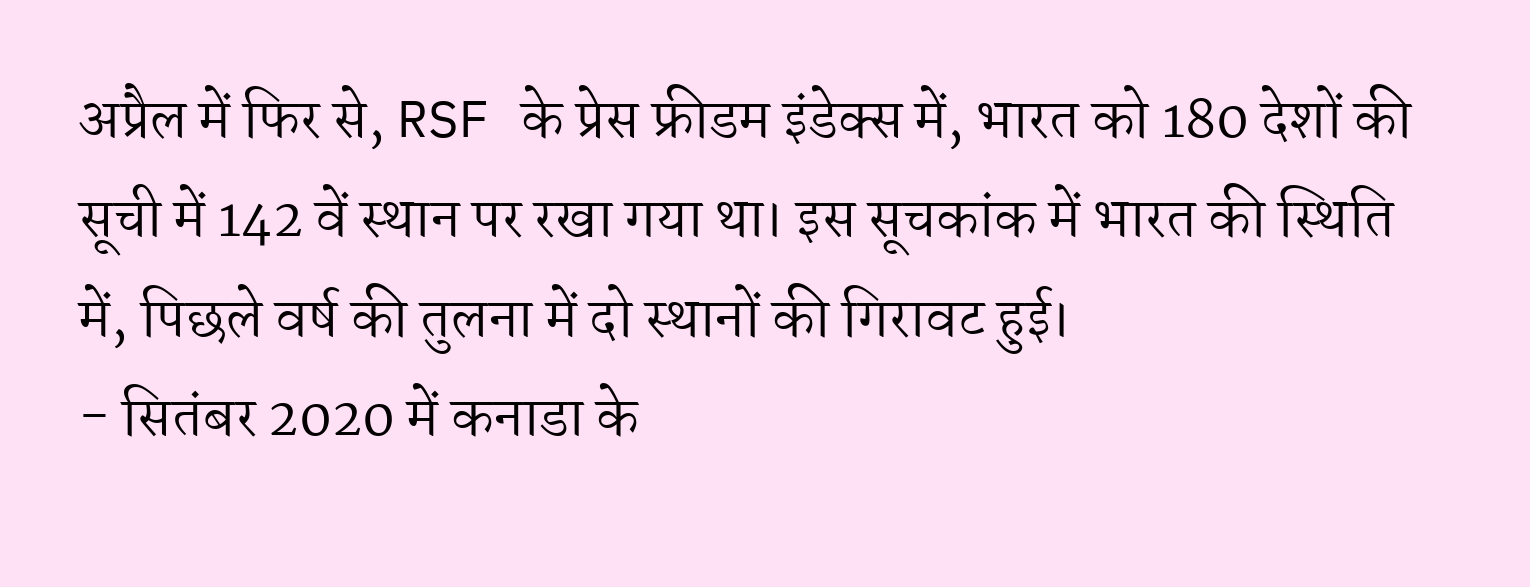अप्रैल में फिर से, RSF के प्रेस फ्रीडम इंडेक्स में, भारत को 180 देशों की सूची में 142 वें स्थान पर रखा गया था। इस सूचकांक में भारत की स्थिति में, पिछले वर्ष की तुलना में दो स्थानों की गिरावट हुई।
- सितंबर 2020 में कनाडा के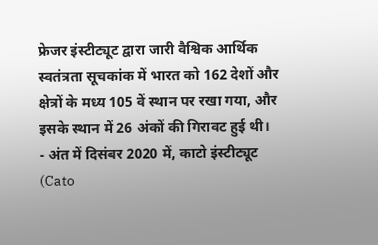फ्रेजर इंस्टीट्यूट द्वारा जारी वैश्विक आर्थिक स्वतंत्रता सूचकांक में भारत को 162 देशों और क्षेत्रों के मध्य 105 वें स्थान पर रखा गया, और इसके स्थान में 26 अंकों की गिरावट हुई थी।
- अंत में दिसंबर 2020 में, काटो इंस्टीट्यूट (Cato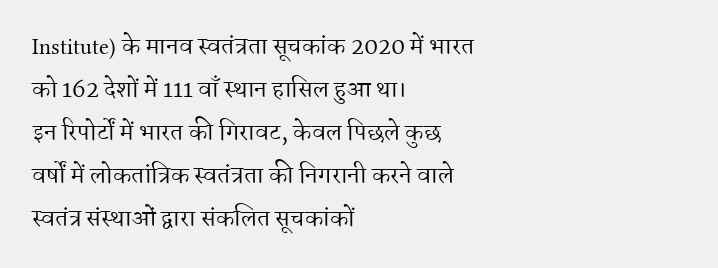Institute) के मानव स्वतंत्रता सूचकांक 2020 में भारत को 162 देशों में 111 वाँ स्थान हासिल हुआ था।
इन रिपोर्टों में भारत की गिरावट, केवल पिछले कुछ वर्षों में लोकतांत्रिक स्वतंत्रता की निगरानी करने वाले स्वतंत्र संस्थाओं द्वारा संकलित सूचकांकों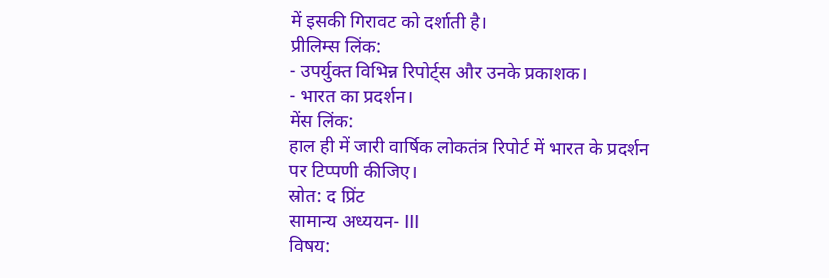में इसकी गिरावट को दर्शाती है।
प्रीलिम्स लिंक:
- उपर्युक्त विभिन्न रिपोर्ट्स और उनके प्रकाशक।
- भारत का प्रदर्शन।
मेंस लिंक:
हाल ही में जारी वार्षिक लोकतंत्र रिपोर्ट में भारत के प्रदर्शन पर टिप्पणी कीजिए।
स्रोत: द प्रिंट
सामान्य अध्ययन- III
विषय: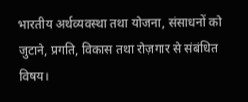भारतीय अर्थव्यवस्था तथा योजना, संसाधनों को जुटाने, प्रगति, विकास तथा रोज़गार से संबंधित विषय।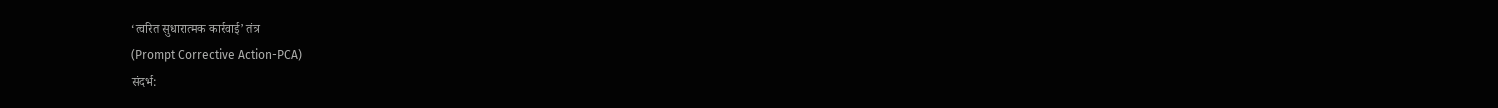‘त्वरित सुधारात्मक कार्रवाई’ तंत्र
(Prompt Corrective Action-PCA)
संदर्भ: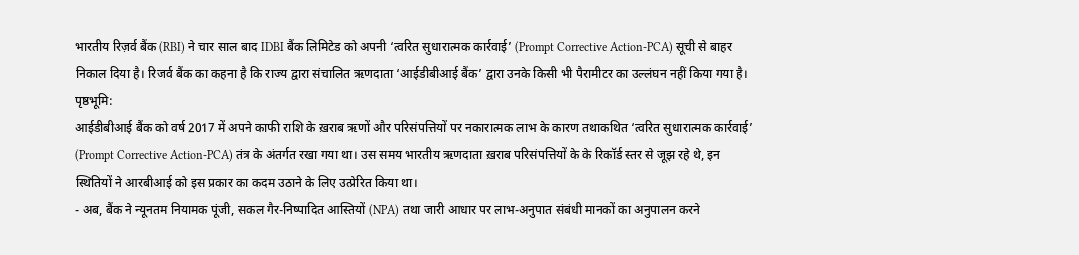भारतीय रिज़र्व बैंक (RBI) ने चार साल बाद IDBI बैंक लिमिटेड को अपनी ‘त्वरित सुधारात्मक कार्रवाई’ (Prompt Corrective Action-PCA) सूची से बाहर निकाल दिया है। रिजर्व बैंक का कहना है कि राज्य द्वारा संचालित ऋणदाता ‘आईडीबीआई बैंक’ द्वारा उनके किसी भी पैरामीटर का उल्लंघन नहीं किया गया है।
पृष्ठभूमि:
आईडीबीआई बैंक को वर्ष 2017 में अपने काफी राशि के ख़राब ऋणों और परिसंपत्तियों पर नकारात्मक लाभ के कारण तथाकथित ‘त्वरित सुधारात्मक कार्रवाई’ (Prompt Corrective Action-PCA) तंत्र के अंतर्गत रखा गया था। उस समय भारतीय ऋणदाता ख़राब परिसंपत्तियों के के रिकॉर्ड स्तर से जूझ रहे थे, इन स्थितियों ने आरबीआई को इस प्रकार का कदम उठाने के लिए उत्प्रेरित किया था।
- अब, बैंक ने न्यूनतम नियामक पूंजी, सकल गैर-निष्पादित आस्तियों (NPA) तथा जारी आधार पर लाभ-अनुपात संबंधी मानकों का अनुपालन करने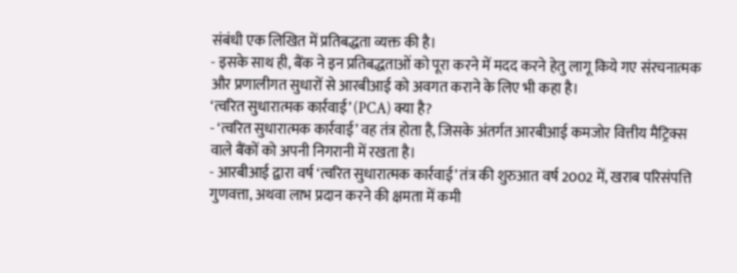संबंधी एक लिखित में प्रतिबद्धता व्यक्त की है।
- इसके साथ ही, बैंक ने इन प्रतिबद्धताओं को पूरा करने में मदद करने हेतु लागू किये गए संरचनात्मक और प्रणालीगत सुधारों से आरबीआई को अवगत कराने के लिए भी कहा है।
‘त्वरित सुधारात्मक कार्रवाई’ (PCA) क्या है?
- ‘त्वरित सुधारात्मक कार्रवाई’ वह तंत्र होता है, जिसके अंतर्गत आरबीआई कमजोर वित्तीय मैट्रिक्स वाले बैंकों को अपनी निगरानी में रखता है।
- आरबीआई द्वारा वर्ष ‘त्वरित सुधारात्मक कार्रवाई’ तंत्र की शुरुआत वर्ष 2002 में, खराब परिसंपत्ति गुणवत्ता, अथवा लाभ प्रदान करने की क्षमता में कमी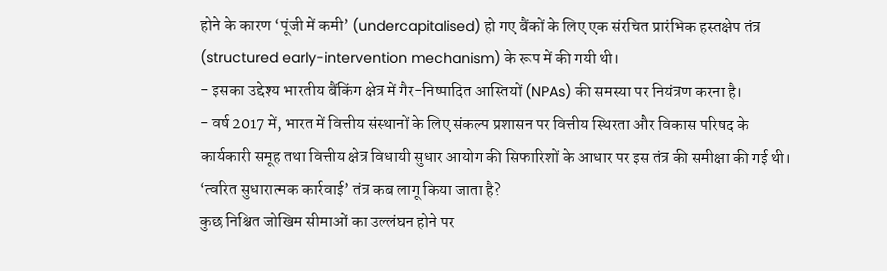होने के कारण ‘पूंजी में कमी’ (undercapitalised) हो गए बैंकों के लिए एक संरचित प्रारंभिक हस्तक्षेप तंत्र (structured early-intervention mechanism) के रूप में की गयी थी।
- इसका उद्देश्य भारतीय बैंकिंग क्षेत्र में गैर-निष्पादित आस्तियों (NPAs) की समस्या पर नियंत्रण करना है।
- वर्ष 2017 में, भारत में वित्तीय संस्थानों के लिए संकल्प प्रशासन पर वित्तीय स्थिरता और विकास परिषद के कार्यकारी समूह तथा वित्तीय क्षेत्र विधायी सुधार आयोग की सिफारिशों के आधार पर इस तंत्र की समीक्षा की गई थी।
‘त्वरित सुधारात्मक कार्रवाई’ तंत्र कब लागू किया जाता है?
कुछ निश्चित जोखिम सीमाओं का उल्लंघन होने पर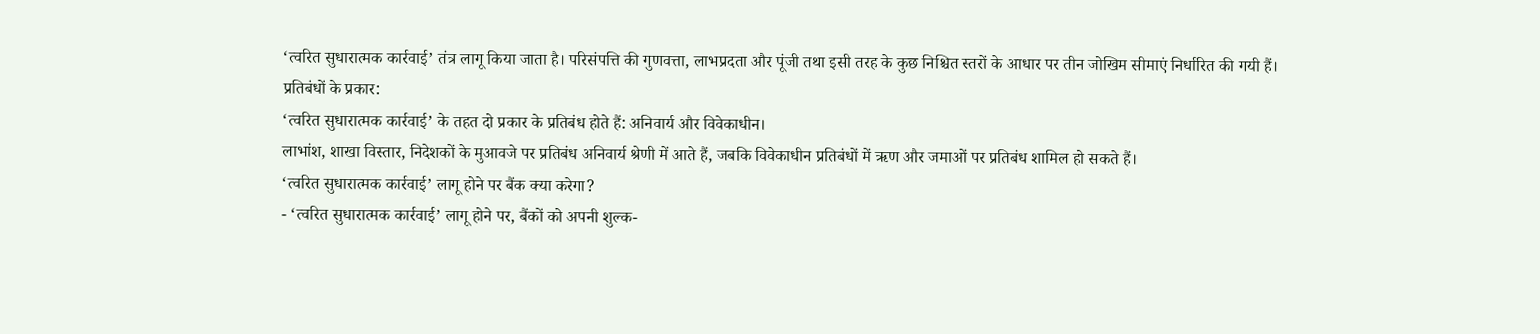‘त्वरित सुधारात्मक कार्रवाई’ तंत्र लागू किया जाता है। परिसंपत्ति की गुणवत्ता, लाभप्रदता और पूंजी तथा इसी तरह के कुछ निश्चित स्तरों के आधार पर तीन जोखिम सीमाएं निर्धारित की गयी हैं।
प्रतिबंधों के प्रकार:
‘त्वरित सुधारात्मक कार्रवाई’ के तहत दो प्रकार के प्रतिबंध होते हैं: अनिवार्य और विवेकाधीन।
लाभांश, शाखा विस्तार, निदेशकों के मुआवजे पर प्रतिबंध अनिवार्य श्रेणी में आते हैं, जबकि विवेकाधीन प्रतिबंधों में ऋण और जमाओं पर प्रतिबंध शामिल हो सकते हैं।
‘त्वरित सुधारात्मक कार्रवाई’ लागू होने पर बैंक क्या करेगा?
- ‘त्वरित सुधारात्मक कार्रवाई’ लागू होने पर, बैंकों को अपनी शुल्क-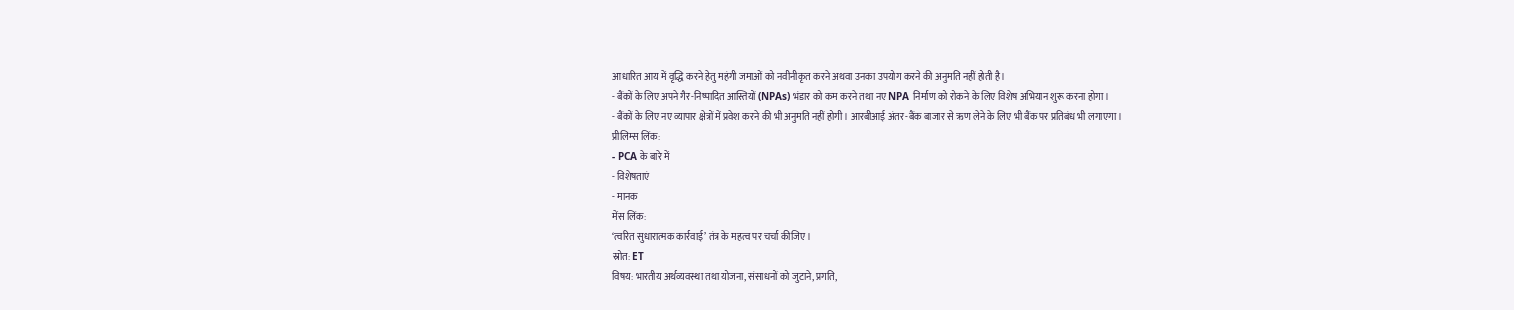आधारित आय में वृद्धि करने हेतु महंगी जमाओं को नवीनीकृत करने अथवा उनका उपयोग करने की अनुमति नहीं होती है।
- बैंकों के लिए अपने गैर-निष्पादित आस्तियों (NPAs) भंडार को कम करने तथा नए NPA निर्माण को रोकने के लिए विशेष अभियान शुरू करना होगा।
- बैंकों के लिए नए व्यापार क्षेत्रों में प्रवेश करने की भी अनुमति नहीं होगी। आरबीआई अंतर-बैंक बाजार से ऋण लेने के लिए भी बैंक पर प्रतिबंध भी लगाएगा।
प्रीलिम्स लिंक:
- PCA के बारे में
- विशेषताएं
- मानक
मेंस लिंक:
‘त्वरित सुधारात्मक कार्रवाई’ तंत्र के महत्व पर चर्चा कीजिए।
स्रोत: ET
विषय: भारतीय अर्थव्यवस्था तथा योजना, संसाधनों को जुटाने, प्रगति,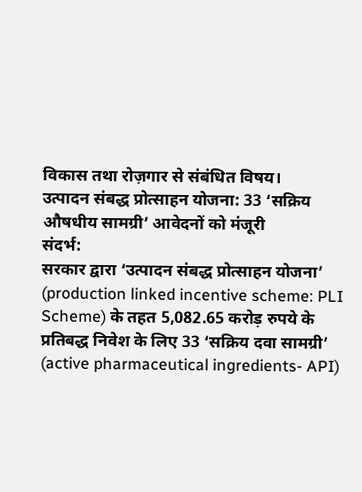विकास तथा रोज़गार से संबंधित विषय।
उत्पादन संबद्ध प्रोत्साहन योजना: 33 ‘सक्रिय औषधीय सामग्री’ आवेदनों को मंजूरी
संदर्भ:
सरकार द्वारा ‘उत्पादन संबद्ध प्रोत्साहन योजना’ (production linked incentive scheme: PLI Scheme) के तहत 5,082.65 करोड़ रुपये के प्रतिबद्ध निवेश के लिए 33 ‘सक्रिय दवा सामग्री’ (active pharmaceutical ingredients- API)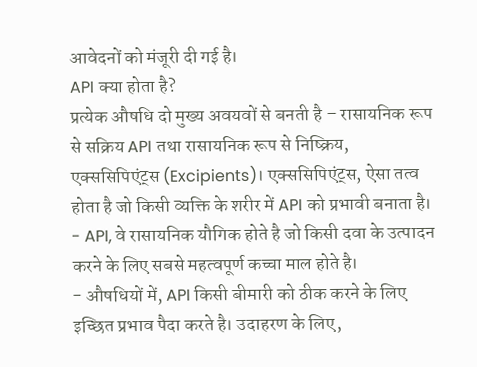आवेदनों को मंजूरी दी गई है।
API क्या होता है?
प्रत्येक औषधि दो मुख्य अवयवों से बनती है – रासायनिक रूप से सक्रिय API तथा रासायनिक रूप से निष्क्रिय, एक्ससिपिएंट्स (Excipients)। एक्ससिपिएंट्स, ऐसा तत्व होता है जो किसी व्यक्ति के शरीर में API को प्रभावी बनाता है।
- API, वे रासायनिक यौगिक होते है जो किसी दवा के उत्पादन करने के लिए सबसे महत्वपूर्ण कच्चा माल होते है।
- औषधियों में, API किसी बीमारी को ठीक करने के लिए इच्छित प्रभाव पैदा करते है। उदाहरण के लिए,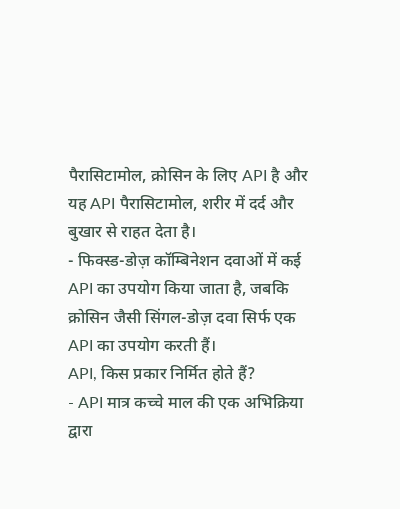पैरासिटामोल, क्रोसिन के लिए API है और यह API पैरासिटामोल, शरीर में दर्द और बुखार से राहत देता है।
- फिक्स्ड-डोज़ कॉम्बिनेशन दवाओं में कई API का उपयोग किया जाता है, जबकि क्रोसिन जैसी सिंगल-डोज़ दवा सिर्फ एक API का उपयोग करती हैं।
API, किस प्रकार निर्मित होते हैं?
- API मात्र कच्चे माल की एक अभिक्रिया द्वारा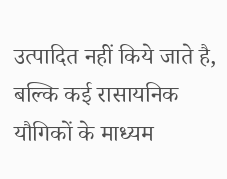उत्पादित नहीं किये जाते है, बल्कि कई रासायनिक यौगिकों के माध्यम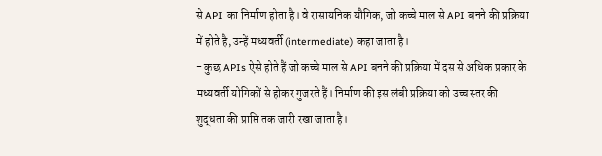से API का निर्माण होता है। वे रासायनिक यौगिक, जो कच्चे माल से API बनने की प्रक्रिया में होते है, उन्हें मध्यवर्ती (intermediate) कहा जाता है।
- कुछ APIs ऐसे होते हैं जो कच्चे माल से API बनने की प्रक्रिया में दस से अधिक प्रकार के मध्यवर्ती योगिकों से होकर गुजरते हैं। निर्माण की इस लंबी प्रक्रिया को उच्च स्तर की शुद्धता की प्राप्ति तक जारी रखा जाता है।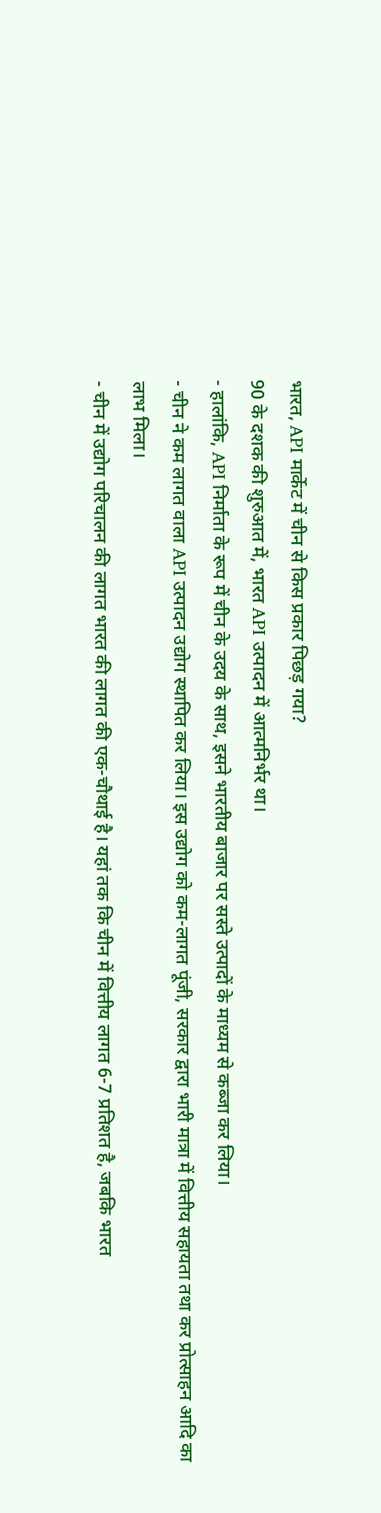भारत, API मार्केट में चीन से किस प्रकार पिछड़ गया?
90 के दशक की शुरुआत में, भारत API उत्पादन में आत्मनिर्भर था।
- हालांकि, API निर्माता के रूप में चीन के उदय के साथ, इसने भारतीय बाजार पर सस्ते उत्पादों के माध्यम से कब्जा कर लिया।
- चीन ने कम लागत वाला API उत्पादन उद्योग स्थापित कर लिया। इस उद्योग को कम-लागत पूंजी, सरकार द्वारा भारी मात्रा में वित्तीय सहायता तथा कर प्रोत्साहन आदि का लाभ मिला।
- चीन में उद्योग परिचालन की लागत भारत की लागत की एक-चौथाई है। यहां तक कि चीन में वित्तीय लागत 6-7 प्रतिशत है, जबकि भारत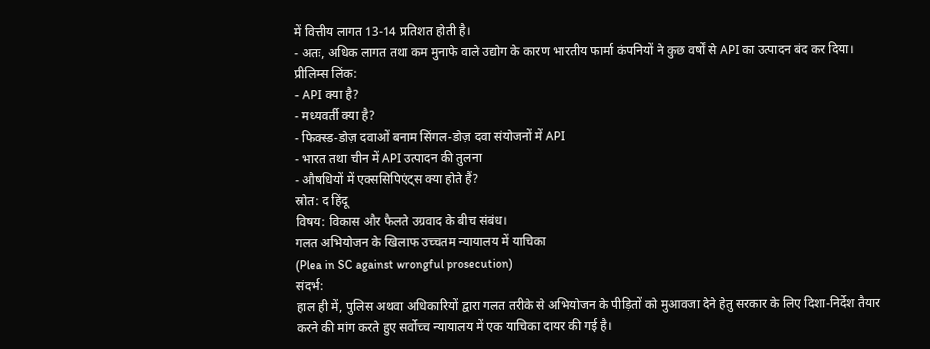में वित्तीय लागत 13-14 प्रतिशत होती है।
- अतः, अधिक लागत तथा कम मुनाफे वाले उद्योग के कारण भारतीय फार्मा कंपनियों ने कुछ वर्षों से API का उत्पादन बंद कर दिया।
प्रीलिम्स लिंक:
- API क्या है?
- मध्यवर्ती क्या है?
- फिक्स्ड-डोज़ दवाओं बनाम सिंगल-डोज़ दवा संयोजनों में API
- भारत तथा चीन में API उत्पादन की तुलना
- औषधियों में एक्ससिपिएंट्स क्या होते हैं?
स्रोत: द हिंदू
विषय: विकास और फैलते उग्रवाद के बीच संबंध।
गलत अभियोजन के खिलाफ उच्चतम न्यायालय में याचिका
(Plea in SC against wrongful prosecution)
संदर्भ:
हाल ही में, पुलिस अथवा अधिकारियों द्वारा गलत तरीके से अभियोजन के पीड़ितों को मुआवजा देने हेतु सरकार के लिए दिशा-निर्देश तैयार करने की मांग करते हुए सर्वोच्च न्यायालय में एक याचिका दायर की गई है।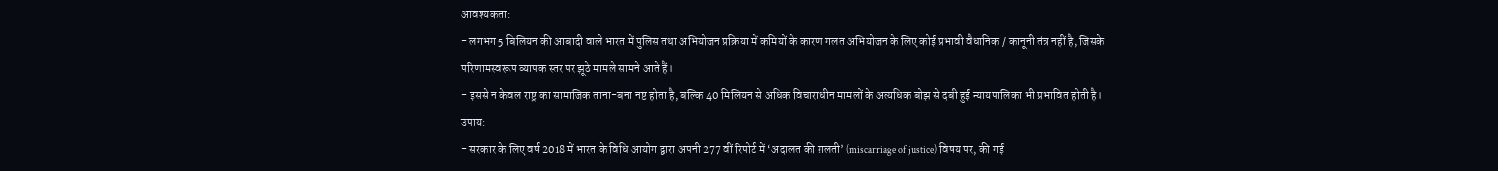आवश्यकता:
- लगभग 5 बिलियन की आबादी वाले भारत में पुलिस तथा अभियोजन प्रक्रिया में कमियों के कारण गलत अभियोजन के लिए कोई प्रभावी वैधानिक / कानूनी तंत्र नहीं है, जिसके परिणामस्वरूप व्यापक स्तर पर झूठे मामले सामने आते हैं।
- इससे न केवल राष्ट्र का सामाजिक ताना-बना नष्ट होता है, बल्कि 40 मिलियन से अधिक विचाराधीन मामलों के अत्यधिक बोझ से दबी हुई न्यायपालिका भी प्रभावित होती है।
उपाय:
- सरकार के लिए वर्ष 2018 में भारत के विधि आयोग द्वारा अपनी 277 वीं रिपोर्ट में ‘अदालत की ग़लती’ (miscarriage of justice) विषय पर, की गई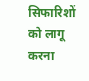सिफारिशों को लागू करना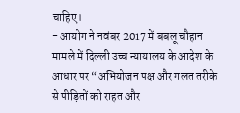चाहिए।
- आयोग ने नवंबर 2017 में बबलू चौहान मामले में दिल्ली उच्च न्यायालय के आदेश के आधार पर “अभियोजन पक्ष और गलत तरीके से पीड़ितों को राहत और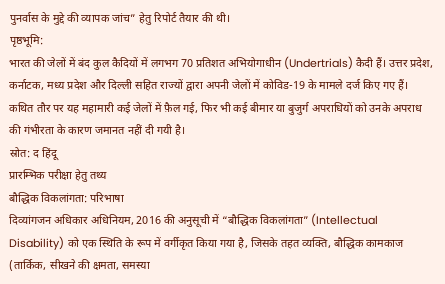पुनर्वास के मुद्दे की व्यापक जांच” हेतु रिपोर्ट तैयार की थी।
पृष्ठभूमि:
भारत की जेलों में बंद कुल कैदियों में लगभग 70 प्रतिशत अभियोगाधीन (Undertrials) कैदी हैं। उत्तर प्रदेश, कर्नाटक, मध्य प्रदेश और दिल्ली सहित राज्यों द्वारा अपनी जेलों में कोविड-19 के मामले दर्ज किए गए हैं। कथित तौर पर यह महामारी कई जेलों में फ़ैल गई, फिर भी कई बीमार या बुजुर्ग अपराधियों को उनके अपराध की गंभीरता के कारण जमानत नहीं दी गयी है।
स्रोत: द हिंदू
प्रारम्भिक परीक्षा हेतु तथ्य
बौद्धिक विकलांगता: परिभाषा
दिव्यांगजन अधिकार अधिनियम, 2016 की अनुसूची में “बौद्धिक विकलांगता” (Intellectual Disability) को एक स्थिति के रूप में वर्गीकृत किया गया है, जिसके तहत व्यक्ति, बौद्धिक कामकाज (तार्किक, सीखने की क्षमता, समस्या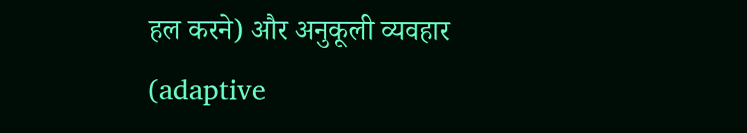हल करने) और अनुकूली व्यवहार (adaptive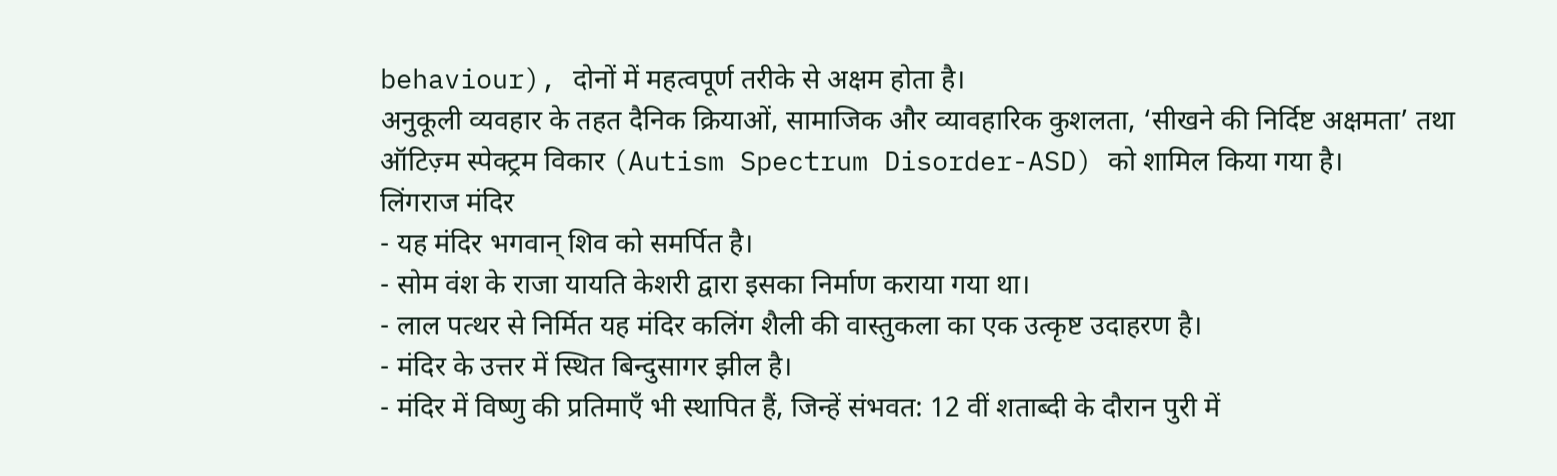behaviour), दोनों में महत्वपूर्ण तरीके से अक्षम होता है।
अनुकूली व्यवहार के तहत दैनिक क्रियाओं, सामाजिक और व्यावहारिक कुशलता, ‘सीखने की निर्दिष्ट अक्षमता’ तथा ऑटिज़्म स्पेक्ट्रम विकार (Autism Spectrum Disorder-ASD) को शामिल किया गया है।
लिंगराज मंदिर
- यह मंदिर भगवान् शिव को समर्पित है।
- सोम वंश के राजा यायति केशरी द्वारा इसका निर्माण कराया गया था।
- लाल पत्थर से निर्मित यह मंदिर कलिंग शैली की वास्तुकला का एक उत्कृष्ट उदाहरण है।
- मंदिर के उत्तर में स्थित बिन्दुसागर झील है।
- मंदिर में विष्णु की प्रतिमाएँ भी स्थापित हैं, जिन्हें संभवत: 12 वीं शताब्दी के दौरान पुरी में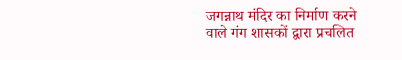जगन्नाथ मंदिर का निर्माण करने वाले गंग शासकों द्वारा प्रचलित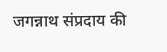जगन्नाथ संप्रदाय की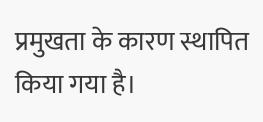प्रमुखता के कारण स्थापित किया गया है।